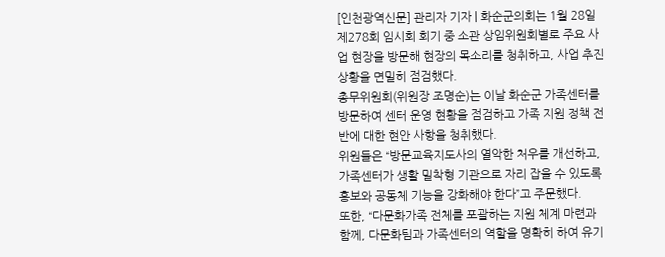[인천광역신문] 관리자 기자 | 화순군의회는 1월 28일 제278회 임시회 회기 중 소관 상임위원회별로 주요 사업 현장을 방문해 현장의 목소리를 청취하고, 사업 추진상황을 면밀히 점검했다.
총무위원회(위원장 조명순)는 이날 화순군 가족센터를 방문하여 센터 운영 현황을 점검하고 가족 지원 정책 전반에 대한 현안 사항을 청취했다.
위원들은 “방문교육지도사의 열악한 처우를 개선하고, 가족센터가 생활 밀착형 기관으로 자리 잡을 수 있도록 홍보와 공동체 기능을 강화해야 한다”고 주문했다.
또한, “다문화가족 전체를 포괄하는 지원 체계 마련과 함께, 다문화팀과 가족센터의 역할을 명확히 하여 유기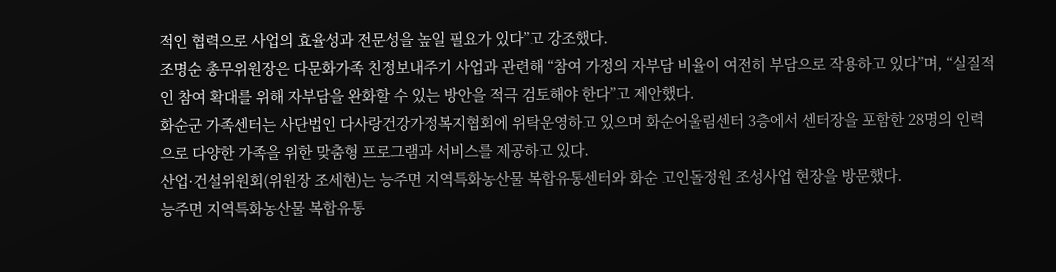적인 협력으로 사업의 효율성과 전문성을 높일 필요가 있다”고 강조했다.
조명순 총무위원장은 다문화가족 친정보내주기 사업과 관련해 “참여 가정의 자부담 비율이 여전히 부담으로 작용하고 있다”며, “실질적인 참여 확대를 위해 자부담을 완화할 수 있는 방안을 적극 검토해야 한다”고 제안했다.
화순군 가족센터는 사단법인 다사랑건강가정복지협회에 위탁운영하고 있으며 화순어울림센터 3층에서 센터장을 포함한 28명의 인력으로 다양한 가족을 위한 맞춤형 프로그램과 서비스를 제공하고 있다.
산업·건설위원회(위원장 조세현)는 능주면 지역특화농산물 복합유통센터와 화순 고인돌정원 조성사업 현장을 방문했다.
능주면 지역특화농산물 복합유통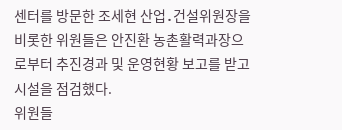센터를 방문한 조세현 산업․건설위원장을 비롯한 위원들은 안진환 농촌활력과장으로부터 추진경과 및 운영현황 보고를 받고 시설을 점검했다.
위원들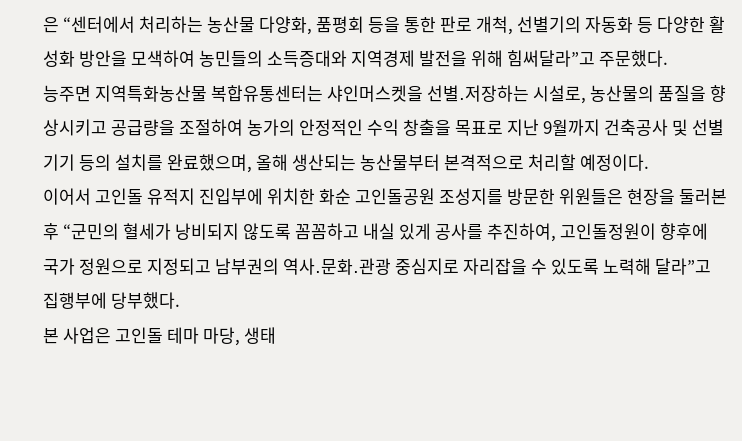은 “센터에서 처리하는 농산물 다양화, 품평회 등을 통한 판로 개척, 선별기의 자동화 등 다양한 활성화 방안을 모색하여 농민들의 소득증대와 지역경제 발전을 위해 힘써달라”고 주문했다.
능주면 지역특화농산물 복합유통센터는 샤인머스켓을 선별․저장하는 시설로, 농산물의 품질을 향상시키고 공급량을 조절하여 농가의 안정적인 수익 창출을 목표로 지난 9월까지 건축공사 및 선별기기 등의 설치를 완료했으며, 올해 생산되는 농산물부터 본격적으로 처리할 예정이다.
이어서 고인돌 유적지 진입부에 위치한 화순 고인돌공원 조성지를 방문한 위원들은 현장을 둘러본 후 “군민의 혈세가 낭비되지 않도록 꼼꼼하고 내실 있게 공사를 추진하여, 고인돌정원이 향후에 국가 정원으로 지정되고 남부권의 역사․문화․관광 중심지로 자리잡을 수 있도록 노력해 달라”고 집행부에 당부했다.
본 사업은 고인돌 테마 마당, 생태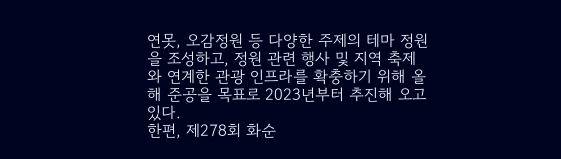연못, 오감정원 등 다양한 주제의 테마 정원을 조성하고, 정원 관련 행사 및 지역 축제와 연계한 관광 인프라를 확충하기 위해 올해 준공을 목표로 2023년부터 추진해 오고 있다.
한편, 제278회 화순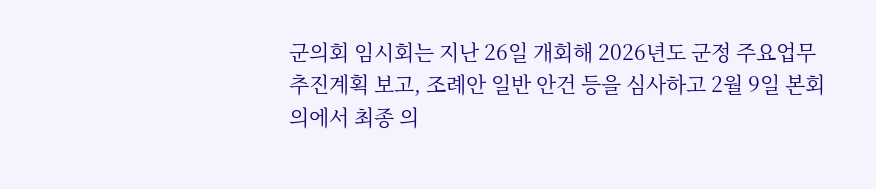군의회 임시회는 지난 26일 개회해 2026년도 군정 주요업무 추진계획 보고, 조례안 일반 안건 등을 심사하고 2월 9일 본회의에서 최종 의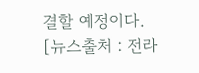결할 예정이다.
[뉴스출처 : 전라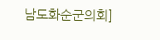남도화순군의회]